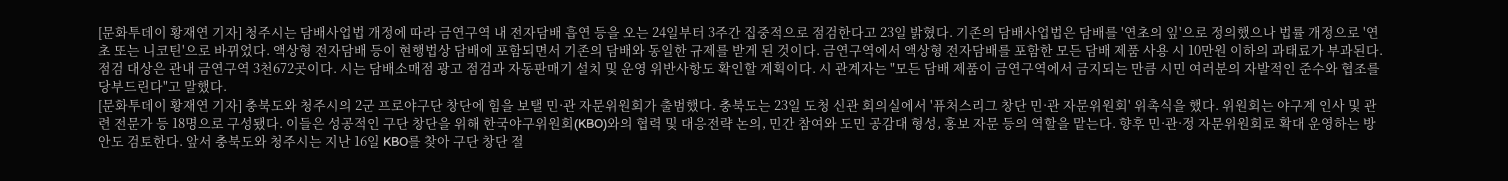[문화투데이 황재연 기자] 청주시는 담배사업법 개정에 따라 금연구역 내 전자담배 흡연 등을 오는 24일부터 3주간 집중적으로 점검한다고 23일 밝혔다. 기존의 담배사업법은 담배를 '연초의 잎'으로 정의했으나 법률 개정으로 '연초 또는 니코틴'으로 바뀌었다. 액상형 전자담배 등이 현행법상 담배에 포함되면서 기존의 담배와 동일한 규제를 받게 된 것이다. 금연구역에서 액상형 전자담배를 포함한 모든 담배 제품 사용 시 10만원 이하의 과태료가 부과된다. 점검 대상은 관내 금연구역 3천672곳이다. 시는 담배소매점 광고 점검과 자동판매기 설치 및 운영 위반사항도 확인할 계획이다. 시 관계자는 "모든 담배 제품이 금연구역에서 금지되는 만큼 시민 여러분의 자발적인 준수와 협조를 당부드린다"고 말했다.
[문화투데이 황재연 기자] 충북도와 청주시의 2군 프로야구단 창단에 힘을 보탤 민·관 자문위원회가 출범했다. 충북도는 23일 도청 신관 회의실에서 '퓨처스리그 창단 민·관 자문위원회' 위촉식을 했다. 위원회는 야구계 인사 및 관련 전문가 등 18명으로 구성됐다. 이들은 성공적인 구단 창단을 위해 한국야구위원회(KBO)와의 협력 및 대응전략 논의, 민간 참여와 도민 공감대 형성, 홍보 자문 등의 역할을 맡는다. 향후 민·관·정 자문위원회로 확대 운영하는 방안도 검토한다. 앞서 충북도와 청주시는 지난 16일 KBO를 찾아 구단 창단 절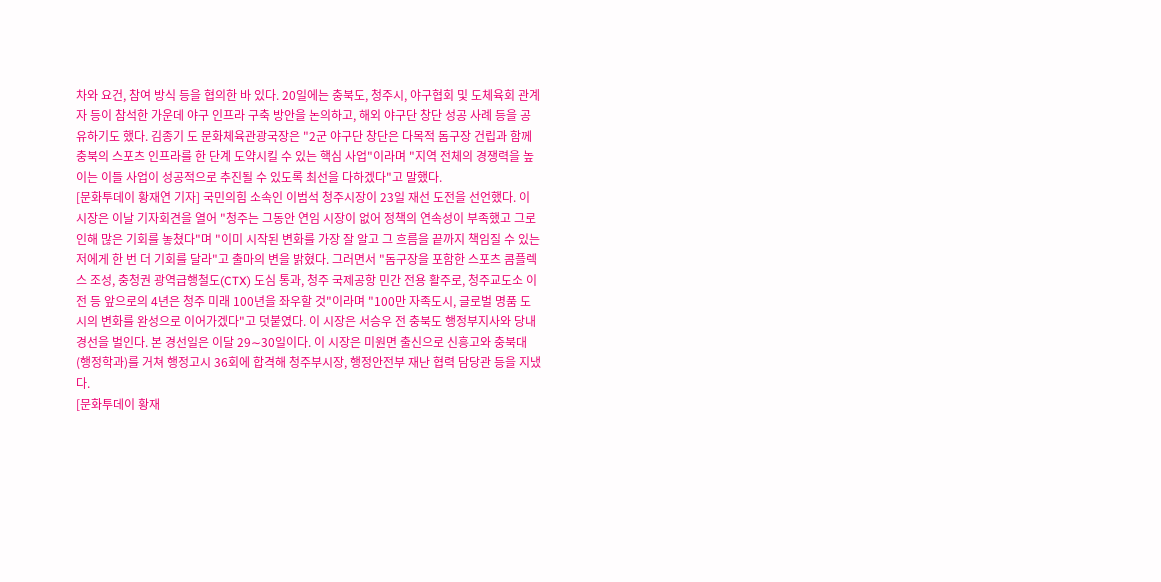차와 요건, 참여 방식 등을 협의한 바 있다. 20일에는 충북도, 청주시, 야구협회 및 도체육회 관계자 등이 참석한 가운데 야구 인프라 구축 방안을 논의하고, 해외 야구단 창단 성공 사례 등을 공유하기도 했다. 김종기 도 문화체육관광국장은 "2군 야구단 창단은 다목적 돔구장 건립과 함께 충북의 스포츠 인프라를 한 단계 도약시킬 수 있는 핵심 사업"이라며 "지역 전체의 경쟁력을 높이는 이들 사업이 성공적으로 추진될 수 있도록 최선을 다하겠다"고 말했다.
[문화투데이 황재연 기자] 국민의힘 소속인 이범석 청주시장이 23일 재선 도전을 선언했다. 이 시장은 이날 기자회견을 열어 "청주는 그동안 연임 시장이 없어 정책의 연속성이 부족했고 그로 인해 많은 기회를 놓쳤다"며 "이미 시작된 변화를 가장 잘 알고 그 흐름을 끝까지 책임질 수 있는 저에게 한 번 더 기회를 달라"고 출마의 변을 밝혔다. 그러면서 "돔구장을 포함한 스포츠 콤플렉스 조성, 충청권 광역급행철도(CTX) 도심 통과, 청주 국제공항 민간 전용 활주로, 청주교도소 이전 등 앞으로의 4년은 청주 미래 100년을 좌우할 것"이라며 "100만 자족도시, 글로벌 명품 도시의 변화를 완성으로 이어가겠다"고 덧붙였다. 이 시장은 서승우 전 충북도 행정부지사와 당내 경선을 벌인다. 본 경선일은 이달 29∼30일이다. 이 시장은 미원면 출신으로 신흥고와 충북대(행정학과)를 거쳐 행정고시 36회에 합격해 청주부시장, 행정안전부 재난 협력 담당관 등을 지냈다.
[문화투데이 황재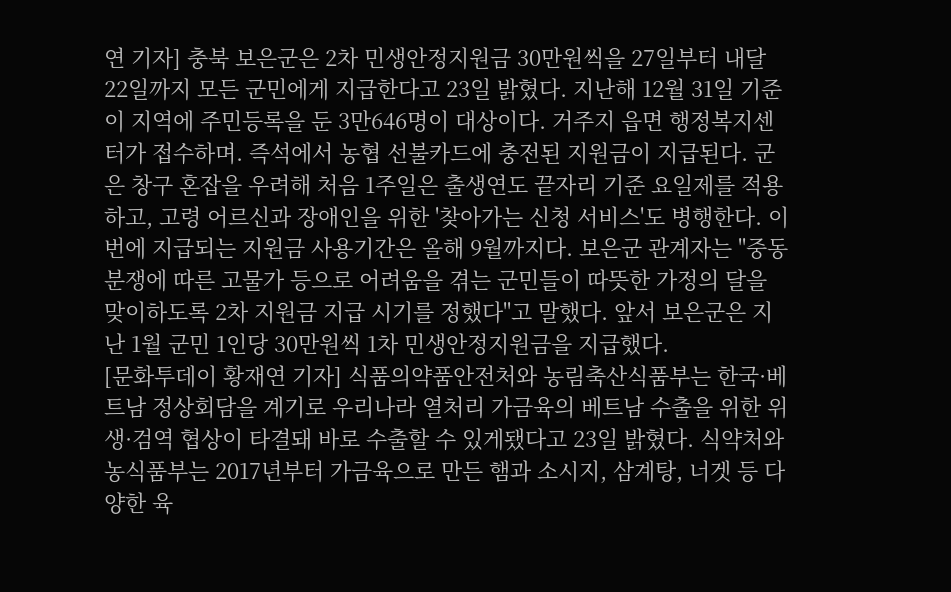연 기자] 충북 보은군은 2차 민생안정지원금 30만원씩을 27일부터 내달 22일까지 모든 군민에게 지급한다고 23일 밝혔다. 지난해 12월 31일 기준 이 지역에 주민등록을 둔 3만646명이 대상이다. 거주지 읍면 행정복지센터가 접수하며. 즉석에서 농협 선불카드에 충전된 지원금이 지급된다. 군은 창구 혼잡을 우려해 처음 1주일은 출생연도 끝자리 기준 요일제를 적용하고, 고령 어르신과 장애인을 위한 '찾아가는 신청 서비스'도 병행한다. 이번에 지급되는 지원금 사용기간은 올해 9월까지다. 보은군 관계자는 "중동분쟁에 따른 고물가 등으로 어려움을 겪는 군민들이 따뜻한 가정의 달을 맞이하도록 2차 지원금 지급 시기를 정했다"고 말했다. 앞서 보은군은 지난 1월 군민 1인당 30만원씩 1차 민생안정지원금을 지급했다.
[문화투데이 황재연 기자] 식품의약품안전처와 농림축산식품부는 한국·베트남 정상회담을 계기로 우리나라 열처리 가금육의 베트남 수출을 위한 위생·검역 협상이 타결돼 바로 수출할 수 있게됐다고 23일 밝혔다. 식약처와 농식품부는 2017년부터 가금육으로 만든 햄과 소시지, 삼계탕, 너겟 등 다양한 육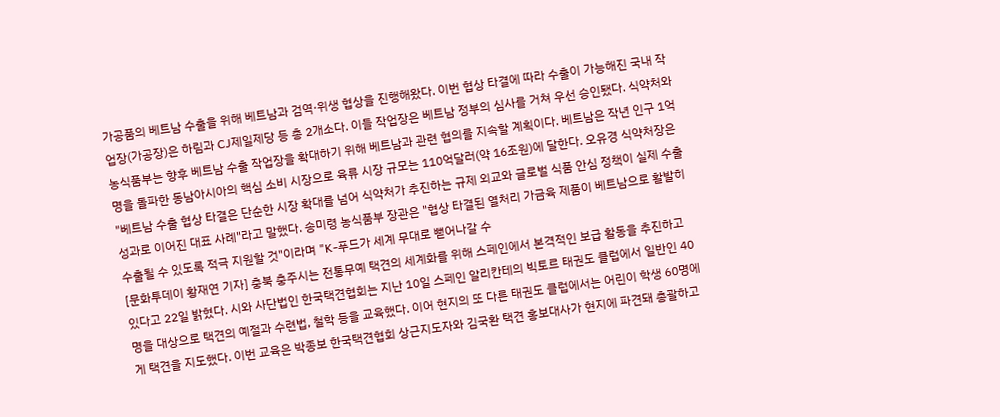가공품의 베트남 수출을 위해 베트남과 검역·위생 협상을 진행해왔다. 이번 협상 타결에 따라 수출이 가능해진 국내 작업장(가공장)은 하림과 CJ제일제당 등 총 2개소다. 이들 작업장은 베트남 정부의 심사를 거쳐 우선 승인됐다. 식약처와 농식품부는 향후 베트남 수출 작업장을 확대하기 위해 베트남과 관련 협의를 지속할 계획이다. 베트남은 작년 인구 1억명을 돌파한 동남아시아의 핵심 소비 시장으로 육류 시장 규모는 110억달러(약 16조원)에 달한다. 오유경 식약처장은 "베트남 수출 협상 타결은 단순한 시장 확대를 넘어 식약처가 추진하는 규제 외교와 글로벌 식품 안심 정책이 실제 수출 성과로 이어진 대표 사례"라고 말했다. 송미령 농식품부 장관은 "협상 타결된 열처리 가금육 제품이 베트남으로 활발히 수출될 수 있도록 적극 지원할 것"이라며 "K-푸드가 세계 무대로 뻗어나갈 수
[문화투데이 황재연 기자] 충북 충주시는 전통무예 택견의 세계화를 위해 스페인에서 본격적인 보급 활동을 추진하고 있다고 22일 밝혔다. 시와 사단법인 한국택견협회는 지난 10일 스페인 알리칸테의 빅토르 태권도 클럽에서 일반인 40명을 대상으로 택견의 예절과 수련법, 철학 등을 교육했다. 이어 현지의 또 다른 태권도 클럽에서는 어린이 학생 60명에게 택견을 지도했다. 이번 교육은 박종보 한국택견협회 상근지도자와 김국환 택견 홍보대사가 현지에 파견돼 총괄하고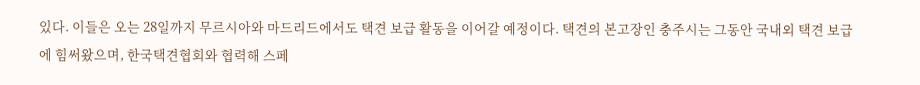있다. 이들은 오는 28일까지 무르시아와 마드리드에서도 택견 보급 활동을 이어갈 예정이다. 택견의 본고장인 충주시는 그동안 국내외 택견 보급에 힘써왔으며, 한국택견협회와 협력해 스페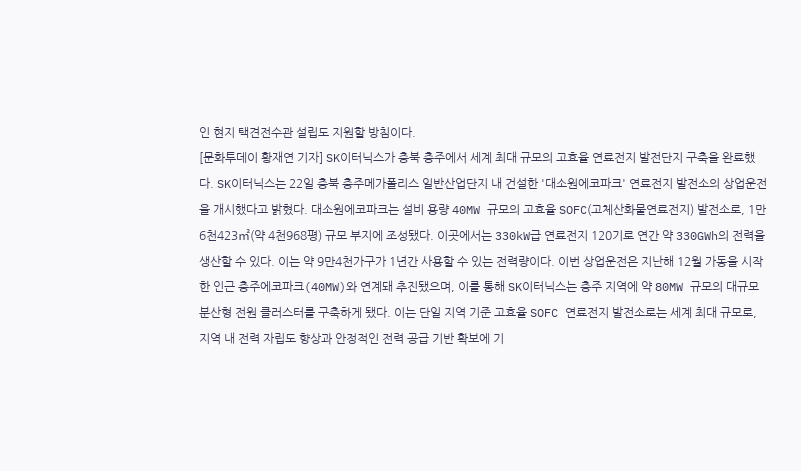인 현지 택견전수관 설립도 지원할 방침이다.
[문화투데이 황재연 기자] SK이터닉스가 충북 충주에서 세계 최대 규모의 고효율 연료전지 발전단지 구축을 완료했다. SK이터닉스는 22일 충북 충주메가폴리스 일반산업단지 내 건설한 '대소원에코파크' 연료전지 발전소의 상업운전을 개시했다고 밝혔다. 대소원에코파크는 설비 용량 40MW 규모의 고효율 SOFC(고체산화물연료전지) 발전소로, 1만6천423㎡(약 4천968평) 규모 부지에 조성됐다. 이곳에서는 330kW급 연료전지 120기로 연간 약 330GWh의 전력을 생산할 수 있다. 이는 약 9만4천가구가 1년간 사용할 수 있는 전력량이다. 이번 상업운전은 지난해 12월 가동을 시작한 인근 충주에코파크(40MW)와 연계돼 추진됐으며, 이를 통해 SK이터닉스는 충주 지역에 약 80MW 규모의 대규모 분산형 전원 클러스터를 구축하게 됐다. 이는 단일 지역 기준 고효율 SOFC 연료전지 발전소로는 세계 최대 규모로, 지역 내 전력 자립도 향상과 안정적인 전력 공급 기반 확보에 기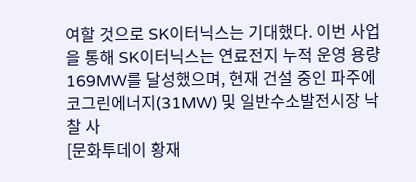여할 것으로 SK이터닉스는 기대했다. 이번 사업을 통해 SK이터닉스는 연료전지 누적 운영 용량 169MW를 달성했으며, 현재 건설 중인 파주에코그린에너지(31MW) 및 일반수소발전시장 낙찰 사
[문화투데이 황재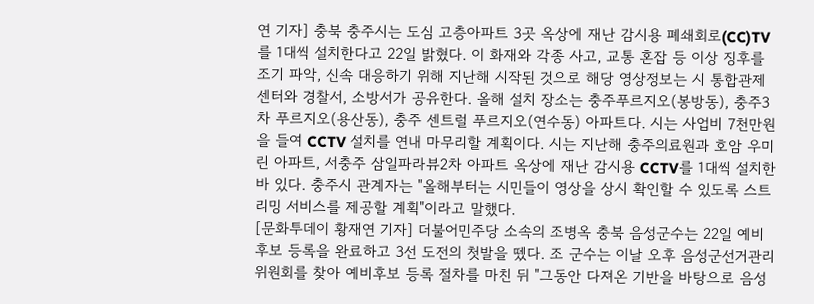연 기자] 충북 충주시는 도심 고층아파트 3곳 옥상에 재난 감시용 폐쇄회로(CC)TV를 1대씩 설치한다고 22일 밝혔다. 이 화재와 각종 사고, 교통 혼잡 등 이상 징후를 조기 파악, 신속 대응하기 위해 지난해 시작된 것으로 해당 영상정보는 시 통합관제센터와 경찰서, 소방서가 공유한다. 올해 설치 장소는 충주푸르지오(봉방동), 충주3차 푸르지오(용산동), 충주 센트럴 푸르지오(연수동) 아파트다. 시는 사업비 7천만원을 들여 CCTV 설치를 연내 마무리할 계획이다. 시는 지난해 충주의료원과 호암 우미린 아파트, 서충주 삼일파라뷰2차 아파트 옥상에 재난 감시용 CCTV를 1대씩 설치한 바 있다. 충주시 관계자는 "올해부터는 시민들이 영상을 상시 확인할 수 있도록 스트리밍 서비스를 제공할 계획"이라고 말했다.
[문화투데이 황재연 기자] 더불어민주당 소속의 조병옥 충북 음성군수는 22일 예비후보 등록을 완료하고 3선 도전의 첫발을 뗐다. 조 군수는 이날 오후 음성군선거관리위원회를 찾아 예비후보 등록 절차를 마친 뒤 "그동안 다져온 기반을 바탕으로 음성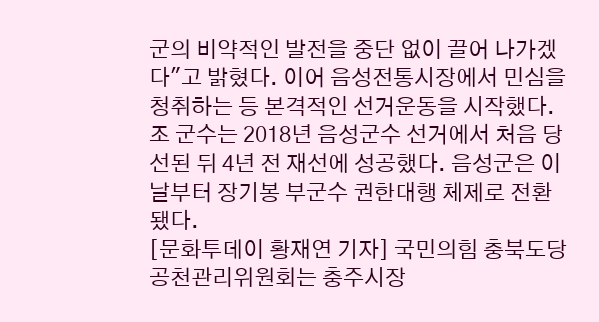군의 비약적인 발전을 중단 없이 끌어 나가겠다"고 밝혔다. 이어 음성전통시장에서 민심을 청취하는 등 본격적인 선거운동을 시작했다. 조 군수는 2018년 음성군수 선거에서 처음 당선된 뒤 4년 전 재선에 성공했다. 음성군은 이날부터 장기봉 부군수 권한대행 체제로 전환됐다.
[문화투데이 황재연 기자] 국민의힘 충북도당 공천관리위원회는 충주시장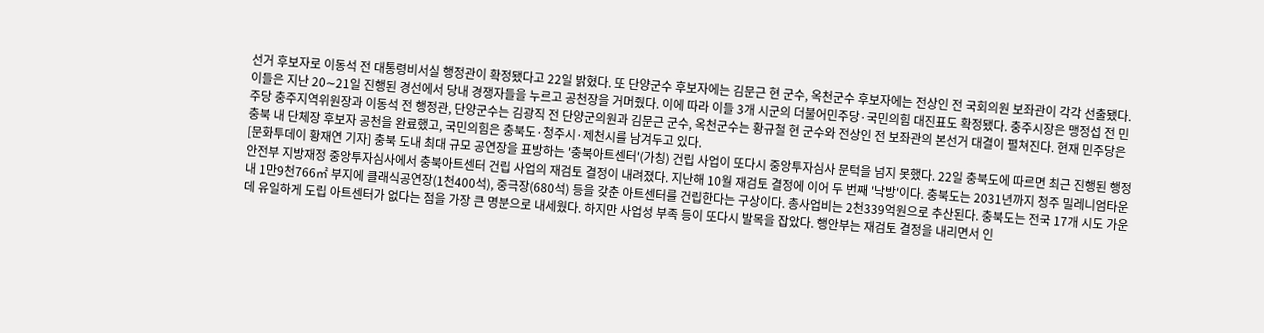선거 후보자로 이동석 전 대통령비서실 행정관이 확정됐다고 22일 밝혔다. 또 단양군수 후보자에는 김문근 현 군수, 옥천군수 후보자에는 전상인 전 국회의원 보좌관이 각각 선출됐다. 이들은 지난 20∼21일 진행된 경선에서 당내 경쟁자들을 누르고 공천장을 거머줬다. 이에 따라 이들 3개 시군의 더불어민주당·국민의힘 대진표도 확정됐다. 충주시장은 맹정섭 전 민주당 충주지역위원장과 이동석 전 행정관, 단양군수는 김광직 전 단양군의원과 김문근 군수, 옥천군수는 황규철 현 군수와 전상인 전 보좌관의 본선거 대결이 펼쳐진다. 현재 민주당은 충북 내 단체장 후보자 공천을 완료했고, 국민의힘은 충북도·청주시·제천시를 남겨두고 있다.
[문화투데이 황재연 기자] 충북 도내 최대 규모 공연장을 표방하는 '충북아트센터'(가칭) 건립 사업이 또다시 중앙투자심사 문턱을 넘지 못했다. 22일 충북도에 따르면 최근 진행된 행정안전부 지방재정 중앙투자심사에서 충북아트센터 건립 사업의 재검토 결정이 내려졌다. 지난해 10월 재검토 결정에 이어 두 번째 '낙방'이다. 충북도는 2031년까지 청주 밀레니엄타운 내 1만9천766㎡ 부지에 클래식공연장(1천400석), 중극장(680석) 등을 갖춘 아트센터를 건립한다는 구상이다. 총사업비는 2천339억원으로 추산된다. 충북도는 전국 17개 시도 가운데 유일하게 도립 아트센터가 없다는 점을 가장 큰 명분으로 내세웠다. 하지만 사업성 부족 등이 또다시 발목을 잡았다. 행안부는 재검토 결정을 내리면서 인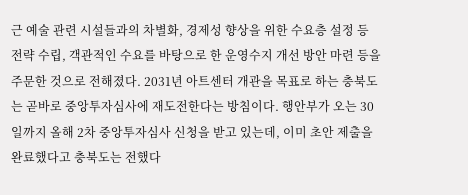근 예술 관련 시설들과의 차별화, 경제성 향상을 위한 수요층 설정 등 전략 수립, 객관적인 수요를 바탕으로 한 운영수지 개선 방안 마련 등을 주문한 것으로 전해졌다. 2031년 아트센터 개관을 목표로 하는 충북도는 곧바로 중앙투자심사에 재도전한다는 방침이다. 행안부가 오는 30일까지 올해 2차 중앙투자심사 신청을 받고 있는데, 이미 초안 제출을 완료했다고 충북도는 전했다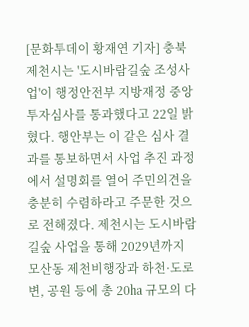[문화투데이 황재연 기자] 충북 제천시는 '도시바람길숲 조성사업'이 행정안전부 지방재정 중앙투자심사를 통과했다고 22일 밝혔다. 행안부는 이 같은 심사 결과를 통보하면서 사업 추진 과정에서 설명회를 열어 주민의견을 충분히 수렴하라고 주문한 것으로 전해졌다. 제천시는 도시바람길숲 사업을 통해 2029년까지 모산동 제천비행장과 하천·도로변, 공원 등에 총 20㏊ 규모의 다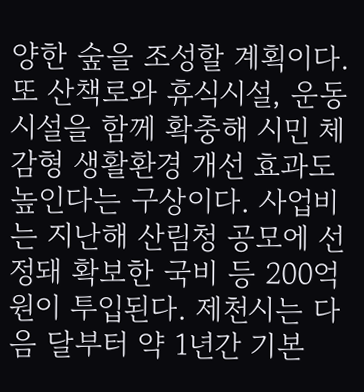양한 숲을 조성할 계획이다. 또 산책로와 휴식시설, 운동시설을 함께 확충해 시민 체감형 생활환경 개선 효과도 높인다는 구상이다. 사업비는 지난해 산림청 공모에 선정돼 확보한 국비 등 200억원이 투입된다. 제천시는 다음 달부터 약 1년간 기본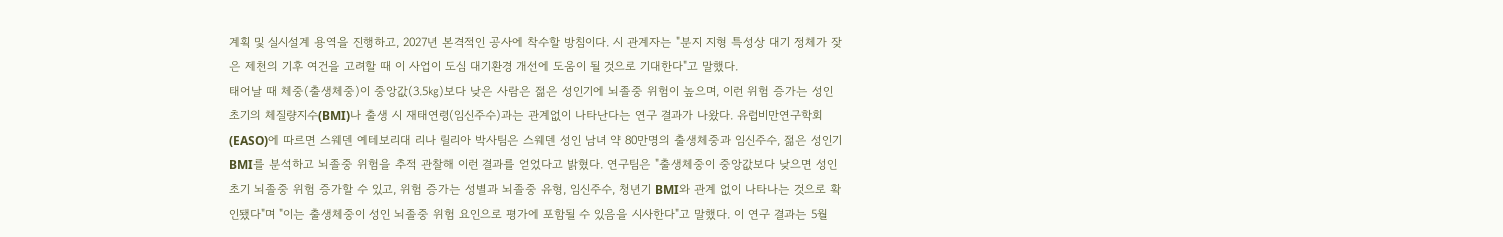계획 및 실시설계 용역을 진행하고, 2027년 본격적인 공사에 착수할 방침이다. 시 관계자는 "분지 지형 특성상 대기 정체가 잦은 제천의 기후 여건을 고려할 때 이 사업이 도심 대기환경 개선에 도움이 될 것으로 기대한다"고 말했다.
태어날 때 체중(출생체중)이 중앙값(3.5㎏)보다 낮은 사람은 젊은 성인기에 뇌졸중 위험이 높으며, 이런 위험 증가는 성인 초기의 체질량지수(BMI)나 출생 시 재태연령(임신주수)과는 관계없이 나타난다는 연구 결과가 나왔다. 유럽비만연구학회(EASO)에 따르면 스웨덴 예테보리대 리나 릴리아 박사팀은 스웨덴 성인 남녀 약 80만명의 출생체중과 임신주수, 젊은 성인기 BMI를 분석하고 뇌졸중 위험을 추적 관찰해 이런 결과를 얻었다고 밝혔다. 연구팀은 "출생체중이 중앙값보다 낮으면 성인 초기 뇌졸중 위험 증가할 수 있고, 위험 증가는 성별과 뇌졸중 유형, 임신주수, 청년기 BMI와 관계 없이 나타나는 것으로 확인됐다"며 "이는 출생체중이 성인 뇌졸중 위험 요인으로 평가에 포함될 수 있음을 시사한다"고 말했다. 이 연구 결과는 5월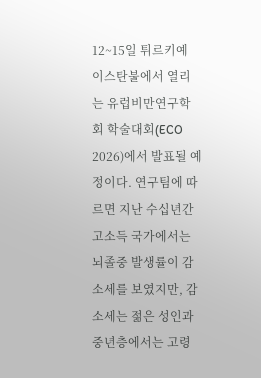12~15일 튀르키예 이스탄불에서 열리는 유럽비만연구학회 학술대회(ECO 2026)에서 발표될 예정이다. 연구팀에 따르면 지난 수십년간 고소득 국가에서는 뇌졸중 발생률이 감소세를 보였지만, 감소세는 젊은 성인과 중년층에서는 고령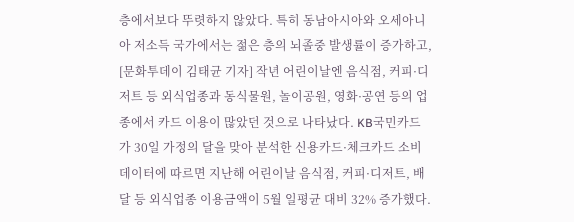층에서보다 뚜렷하지 않았다. 특히 동남아시아와 오세아니아 저소득 국가에서는 젊은 층의 뇌졸중 발생률이 증가하고,
[문화투데이 김태균 기자] 작년 어린이날엔 음식점, 커피·디저트 등 외식업종과 동식물원, 놀이공원, 영화·공연 등의 업종에서 카드 이용이 많았던 것으로 나타났다. KB국민카드가 30일 가정의 달을 맞아 분석한 신용카드·체크카드 소비 데이터에 따르면 지난해 어린이날 음식점, 커피·디저트, 배달 등 외식업종 이용금액이 5월 일평균 대비 32% 증가했다.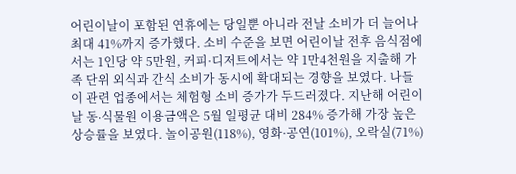어린이날이 포함된 연휴에는 당일뿐 아니라 전날 소비가 더 늘어나 최대 41%까지 증가했다. 소비 수준을 보면 어린이날 전후 음식점에서는 1인당 약 5만원, 커피·디저트에서는 약 1만4천원을 지출해 가족 단위 외식과 간식 소비가 동시에 확대되는 경향을 보였다. 나들이 관련 업종에서는 체험형 소비 증가가 두드러졌다. 지난해 어린이날 동∙식물원 이용금액은 5월 일평균 대비 284% 증가해 가장 높은 상승률을 보였다. 놀이공원(118%), 영화·공연(101%), 오락실(71%)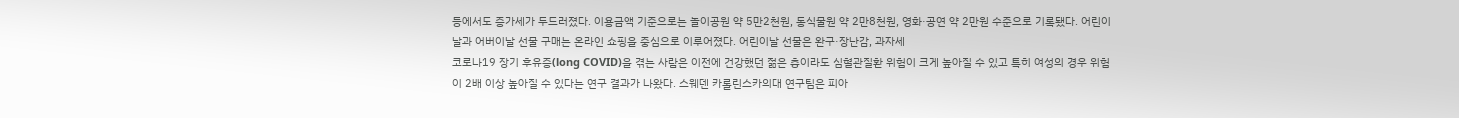등에서도 증가세가 두드러졌다. 이용금액 기준으로는 놀이공원 약 5만2천원, 동식물원 약 2만8천원, 영화·공연 약 2만원 수준으로 기록됐다. 어린이날과 어버이날 선물 구매는 온라인 쇼핑을 중심으로 이루어졌다. 어린이날 선물은 완구·장난감, 과자세
코로나19 장기 후유증(long COVID)을 겪는 사람은 이전에 건강했던 젊은 층이라도 심혈관질환 위험이 크게 높아질 수 있고 특히 여성의 경우 위험이 2배 이상 높아질 수 있다는 연구 결과가 나왔다. 스웨덴 카롤린스카의대 연구팀은 피아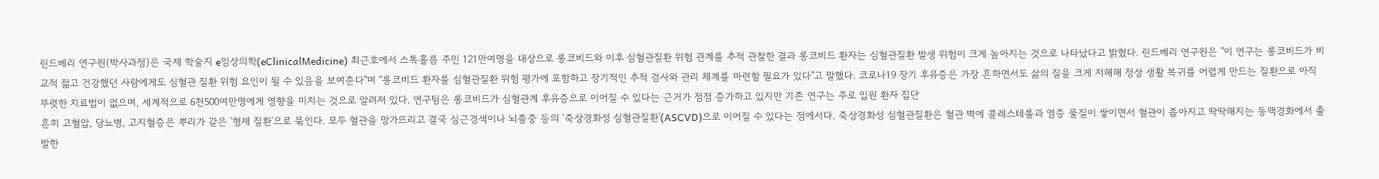린드베리 연구원(박사과정)은 국제 학술지 e임상의학(eClinicalMedicine) 최근호에서 스톡홀름 주민 121만여명을 대상으로 롱코비드와 이후 심혈관질환 위험 관계를 추적 관찰한 결과 롱코비드 환자는 심혈관질환 발생 위험이 크게 높아지는 것으로 나타났다고 밝혔다. 린드베리 연구원은 "이 연구는 롱코비드가 비교적 젊고 건강했던 사람에게도 심혈관 질환 위험 요인이 될 수 있음을 보여준다"며 "롱코비드 환자를 심혈관질환 위험 평가에 포함하고 장기적인 추적 검사와 관리 체계를 마련할 필요가 있다"고 말했다. 코로나19 장기 후유증은 가장 흔하면서도 삶의 질을 크게 저해해 정상 생활 복귀를 어렵게 만드는 질환으로 아직 뚜렷한 치료법이 없으며, 세계적으로 6천500여만명에게 영향을 미치는 것으로 알려져 있다. 연구팀은 롱코비드가 심혈관계 후유증으로 이어질 수 있다는 근거가 점점 증가하고 있지만 기존 연구는 주로 입원 환자 집단
흔히 고혈압, 당뇨병, 고지혈증은 뿌리가 같은 '형제 질환'으로 묶인다. 모두 혈관을 망가뜨리고 결국 심근경색이나 뇌졸중 등의 '죽상경화성 심혈관질환'(ASCVD)으로 이어질 수 있다는 점에서다. 죽상경화성 심혈관질환은 혈관 벽에 콜레스테롤과 염증 물질이 쌓이면서 혈관이 좁아지고 딱딱해지는 동맥경화에서 출발한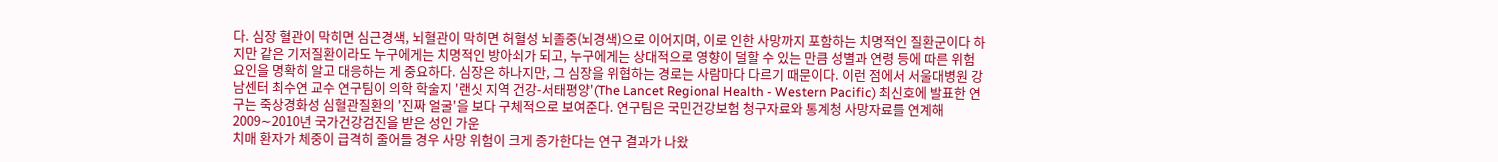다. 심장 혈관이 막히면 심근경색, 뇌혈관이 막히면 허혈성 뇌졸중(뇌경색)으로 이어지며, 이로 인한 사망까지 포함하는 치명적인 질환군이다 하지만 같은 기저질환이라도 누구에게는 치명적인 방아쇠가 되고, 누구에게는 상대적으로 영향이 덜할 수 있는 만큼 성별과 연령 등에 따른 위험 요인을 명확히 알고 대응하는 게 중요하다. 심장은 하나지만, 그 심장을 위협하는 경로는 사람마다 다르기 때문이다. 이런 점에서 서울대병원 강남센터 최수연 교수 연구팀이 의학 학술지 '랜싯 지역 건강-서태평양'(The Lancet Regional Health - Western Pacific) 최신호에 발표한 연구는 죽상경화성 심혈관질환의 '진짜 얼굴'을 보다 구체적으로 보여준다. 연구팀은 국민건강보험 청구자료와 통계청 사망자료를 연계해 2009∼2010년 국가건강검진을 받은 성인 가운
치매 환자가 체중이 급격히 줄어들 경우 사망 위험이 크게 증가한다는 연구 결과가 나왔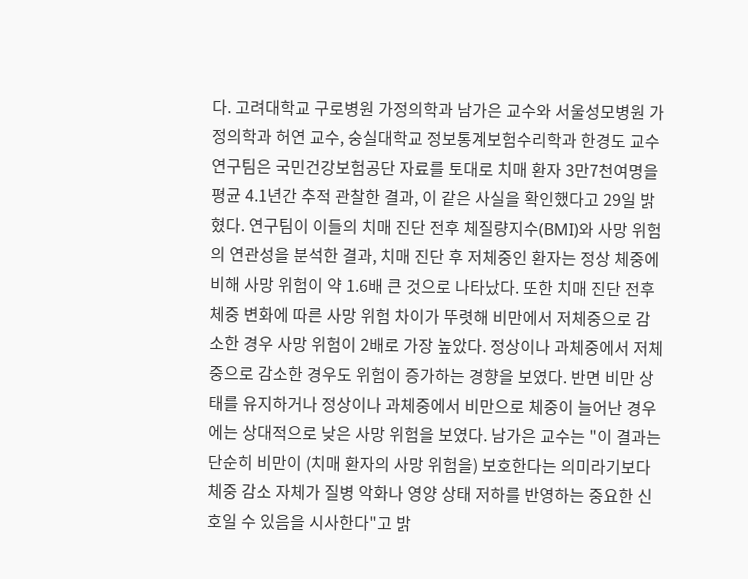다. 고려대학교 구로병원 가정의학과 남가은 교수와 서울성모병원 가정의학과 허연 교수, 숭실대학교 정보통계보험수리학과 한경도 교수 연구팀은 국민건강보험공단 자료를 토대로 치매 환자 3만7천여명을 평균 4.1년간 추적 관찰한 결과, 이 같은 사실을 확인했다고 29일 밝혔다. 연구팀이 이들의 치매 진단 전후 체질량지수(BMI)와 사망 위험의 연관성을 분석한 결과, 치매 진단 후 저체중인 환자는 정상 체중에 비해 사망 위험이 약 1.6배 큰 것으로 나타났다. 또한 치매 진단 전후 체중 변화에 따른 사망 위험 차이가 뚜렷해 비만에서 저체중으로 감소한 경우 사망 위험이 2배로 가장 높았다. 정상이나 과체중에서 저체중으로 감소한 경우도 위험이 증가하는 경향을 보였다. 반면 비만 상태를 유지하거나 정상이나 과체중에서 비만으로 체중이 늘어난 경우에는 상대적으로 낮은 사망 위험을 보였다. 남가은 교수는 "이 결과는 단순히 비만이 (치매 환자의 사망 위험을) 보호한다는 의미라기보다 체중 감소 자체가 질병 악화나 영양 상태 저하를 반영하는 중요한 신호일 수 있음을 시사한다"고 밝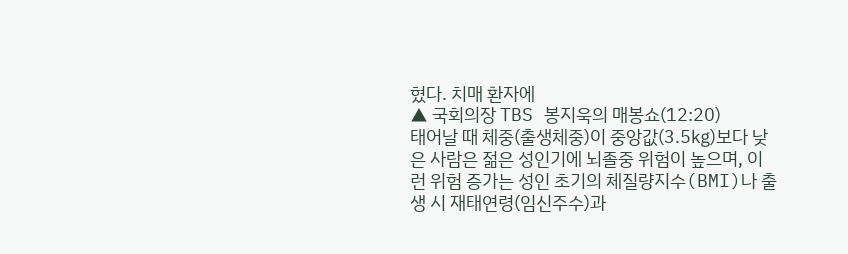혔다. 치매 환자에
▲ 국회의장 TBS 봉지욱의 매봉쇼(12:20)
태어날 때 체중(출생체중)이 중앙값(3.5㎏)보다 낮은 사람은 젊은 성인기에 뇌졸중 위험이 높으며, 이런 위험 증가는 성인 초기의 체질량지수(BMI)나 출생 시 재태연령(임신주수)과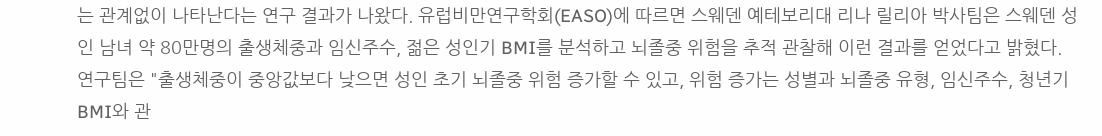는 관계없이 나타난다는 연구 결과가 나왔다. 유럽비만연구학회(EASO)에 따르면 스웨덴 예테보리대 리나 릴리아 박사팀은 스웨덴 성인 남녀 약 80만명의 출생체중과 임신주수, 젊은 성인기 BMI를 분석하고 뇌졸중 위험을 추적 관찰해 이런 결과를 얻었다고 밝혔다. 연구팀은 "출생체중이 중앙값보다 낮으면 성인 초기 뇌졸중 위험 증가할 수 있고, 위험 증가는 성별과 뇌졸중 유형, 임신주수, 청년기 BMI와 관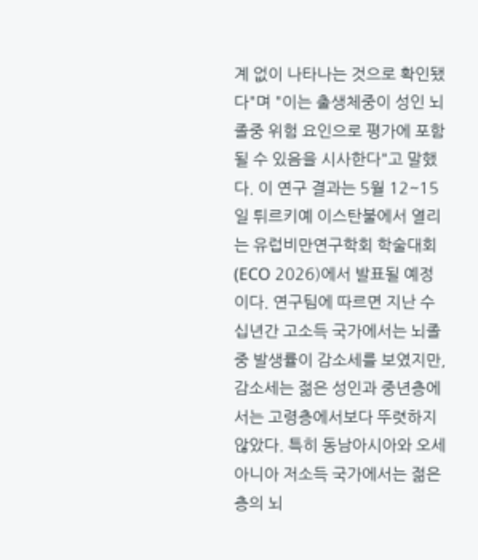계 없이 나타나는 것으로 확인됐다"며 "이는 출생체중이 성인 뇌졸중 위험 요인으로 평가에 포함될 수 있음을 시사한다"고 말했다. 이 연구 결과는 5월 12~15일 튀르키예 이스탄불에서 열리는 유럽비만연구학회 학술대회(ECO 2026)에서 발표될 예정이다. 연구팀에 따르면 지난 수십년간 고소득 국가에서는 뇌졸중 발생률이 감소세를 보였지만, 감소세는 젊은 성인과 중년층에서는 고령층에서보다 뚜렷하지 않았다. 특히 동남아시아와 오세아니아 저소득 국가에서는 젊은 층의 뇌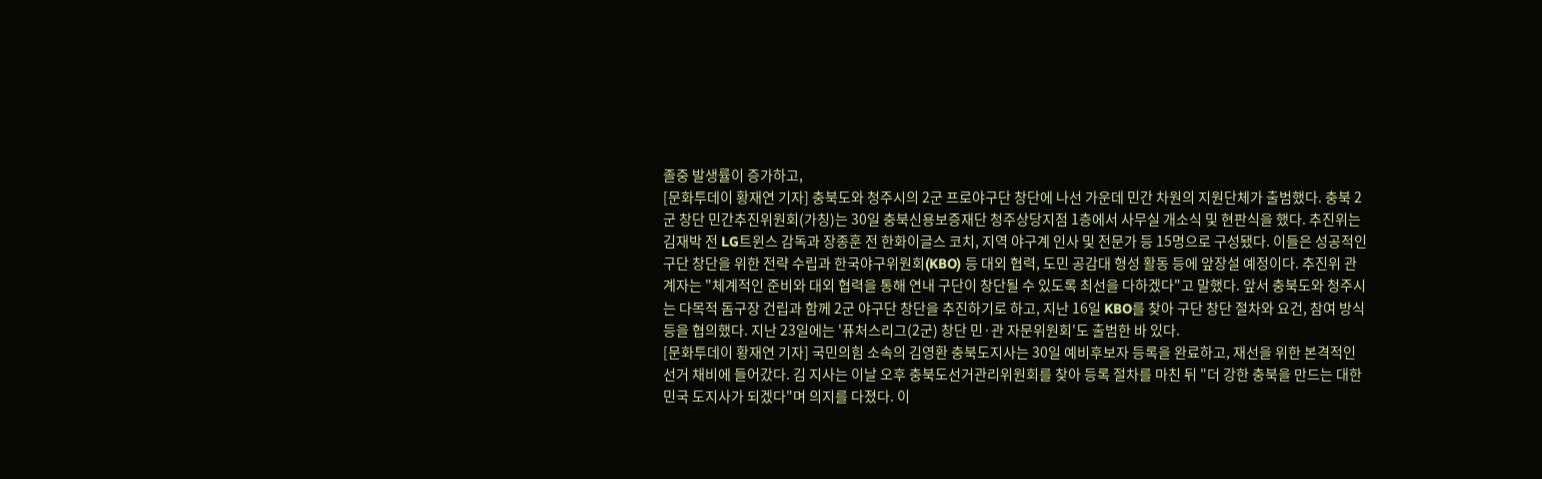졸중 발생률이 증가하고,
[문화투데이 황재연 기자] 충북도와 청주시의 2군 프로야구단 창단에 나선 가운데 민간 차원의 지원단체가 출범했다. 충북 2군 창단 민간추진위원회(가칭)는 30일 충북신용보증재단 청주상당지점 1층에서 사무실 개소식 및 현판식을 했다. 추진위는 김재박 전 LG트윈스 감독과 장종훈 전 한화이글스 코치, 지역 야구계 인사 및 전문가 등 15명으로 구성됐다. 이들은 성공적인 구단 창단을 위한 전략 수립과 한국야구위원회(KBO) 등 대외 협력, 도민 공감대 형성 활동 등에 앞장설 예정이다. 추진위 관계자는 "체계적인 준비와 대외 협력을 통해 연내 구단이 창단될 수 있도록 최선을 다하겠다"고 말했다. 앞서 충북도와 청주시는 다목적 돔구장 건립과 함께 2군 야구단 창단을 추진하기로 하고, 지난 16일 KBO를 찾아 구단 창단 절차와 요건, 참여 방식 등을 협의했다. 지난 23일에는 '퓨처스리그(2군) 창단 민·관 자문위원회'도 출범한 바 있다.
[문화투데이 황재연 기자] 국민의힘 소속의 김영환 충북도지사는 30일 예비후보자 등록을 완료하고, 재선을 위한 본격적인 선거 채비에 들어갔다. 김 지사는 이날 오후 충북도선거관리위원회를 찾아 등록 절차를 마친 뒤 "더 강한 충북을 만드는 대한민국 도지사가 되겠다"며 의지를 다졌다. 이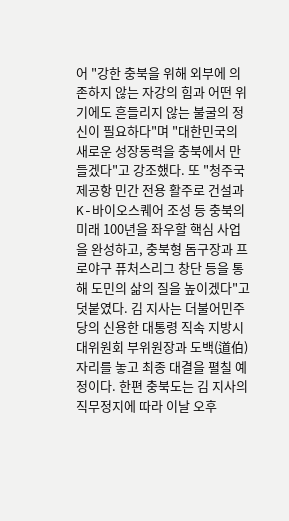어 "강한 충북을 위해 외부에 의존하지 않는 자강의 힘과 어떤 위기에도 흔들리지 않는 불굴의 정신이 필요하다"며 "대한민국의 새로운 성장동력을 충북에서 만들겠다"고 강조했다. 또 "청주국제공항 민간 전용 활주로 건설과 K-바이오스퀘어 조성 등 충북의 미래 100년을 좌우할 핵심 사업을 완성하고, 충북형 돔구장과 프로야구 퓨처스리그 창단 등을 통해 도민의 삶의 질을 높이겠다"고 덧붙였다. 김 지사는 더불어민주당의 신용한 대통령 직속 지방시대위원회 부위원장과 도백(道伯) 자리를 놓고 최종 대결을 펼칠 예정이다. 한편 충북도는 김 지사의 직무정지에 따라 이날 오후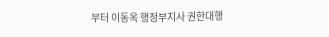부터 이동옥 행정부지사 권한대행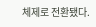체제로 전환됐다.